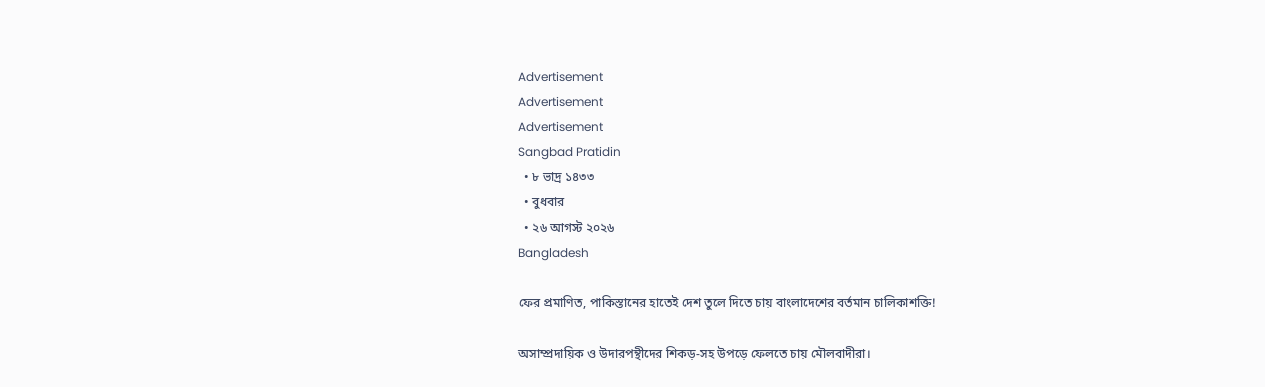Advertisement
Advertisement
Advertisement
Sangbad Pratidin
  • ৮ ভাদ্র ১৪৩৩
  • বুধবার
  • ২৬ আগস্ট ২০২৬
Bangladesh

ফের প্রমাণিত, পাকিস্তানের হাতেই দেশ তুলে দিতে চায় বাংলাদেশের বর্তমান চালিকাশক্তি!

অসাম্প্রদায়িক ও উদারপন্থীদের শিকড়-সহ উপড়ে ফেলতে চায় মৌলবাদীরা।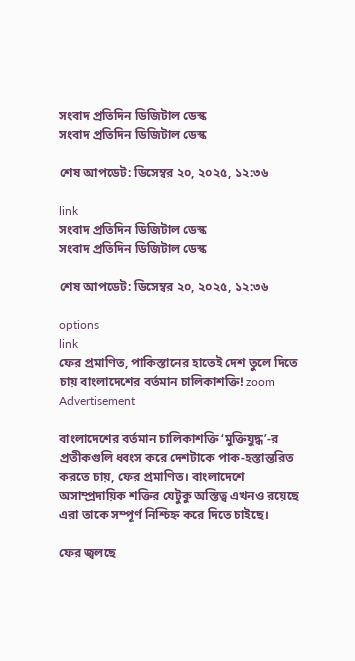সংবাদ প্রতিদিন ডিজিটাল ডেস্ক
সংবাদ প্রতিদিন ডিজিটাল ডেস্ক

শেষ আপডেট: ডিসেম্বর ২০, ২০২৫, ১২:৩৬

link
সংবাদ প্রতিদিন ডিজিটাল ডেস্ক
সংবাদ প্রতিদিন ডিজিটাল ডেস্ক

শেষ আপডেট: ডিসেম্বর ২০, ২০২৫, ১২:৩৬

options
link
ফের প্রমাণিত, পাকিস্তানের হাতেই দেশ তুলে দিতে চায় বাংলাদেশের বর্তমান চালিকাশক্তি! zoom
Advertisement

বাংলাদেশের বর্তমান চালিকাশক্তি ‘মুক্তিযুদ্ধ’-র প্রতীকগুলি ধ্বংস করে দেশটাকে পাক-হস্তান্তরিত করতে চায়, ফের প্রমাণিত। বাংলাদেশে অসাম্প্রদায়িক শক্তির যেটুকু অস্তিত্ব এখনও রয়েছে এরা তাকে সম্পূর্ণ নিশ্চিহ্ন করে দিতে চাইছে।

ফের জ্বলছে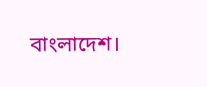বাংলাদেশ।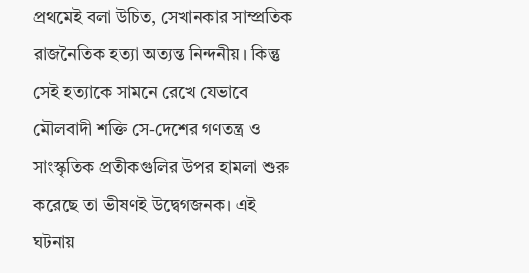প্রথমেই বলা উচিত, সেখানকার সাম্প্রতিক রাজনৈতিক হত‌্যা অত‌্যন্ত নিন্দনীয়। কিন্তু সেই হত‌্যাকে সামনে রেখে যেভাবে মৌলবাদী শক্তি সে-দেশের গণতন্ত্র ও সাংস্কৃতিক প্রতীকগুলির উপর হামলা শুরু করেছে তা ভীষণই উদ্বেগজনক। এই ঘটনায়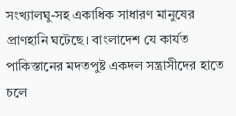সংখ‌্যালঘু-সহ একাধিক সাধারণ মানুষের প্রাণহানি ঘটেছে। বাংলাদেশ যে কার্যত পাকিস্তানের মদতপুষ্ট একদল সন্ত্রাসীদের হাতে চলে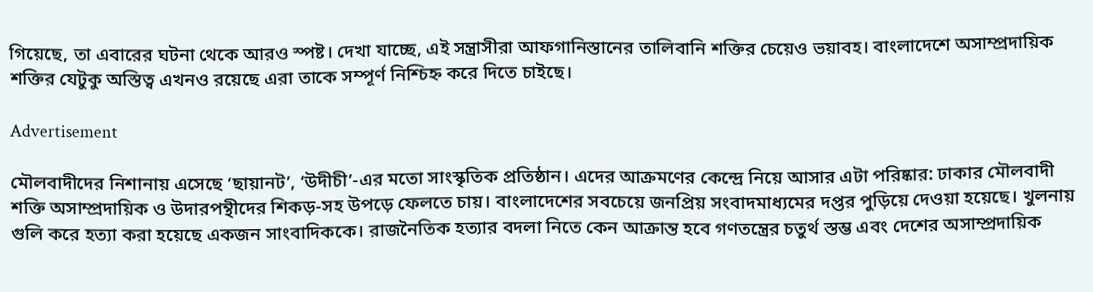গিয়েছে, তা এবারের ঘটনা থেকে আরও স্পষ্ট। দেখা যাচ্ছে, এই সন্ত্রাসীরা আফগানিস্তানের তালিবানি শক্তির চেয়েও ভয়াবহ। বাংলাদেশে অসাম্প্রদায়িক শক্তির যেটুকু অস্তিত্ব এখনও রয়েছে এরা তাকে সম্পূর্ণ নিশ্চিহ্ন করে দিতে চাইছে।

Advertisement

মৌলবাদীদের নিশানায় এসেছে ‘ছায়ানট’, ‘উদীচী’-এর মতো সাংস্কৃতিক প্রতিষ্ঠান। এদের আক্রমণের কেন্দ্রে নিয়ে আসার এটা পরিষ্কার: ঢাকার মৌলবাদী শক্তি অসাম্প্রদায়িক ও উদারপন্থীদের শিকড়-সহ উপড়ে ফেলতে চায়। বাংলাদেশের সবচেয়ে জনপ্রিয় সংবাদমাধ‌্যমের দপ্তর পুড়িয়ে দেওয়া হয়েছে। খুলনায় গুলি করে হত‌্যা করা হয়েছে একজন সাংবাদিককে। রাজনৈতিক হত‌্যার বদলা নিতে কেন আক্রান্ত হবে গণতন্ত্রের চতুর্থ স্তম্ভ এবং দেশের অসাম্প্রদায়িক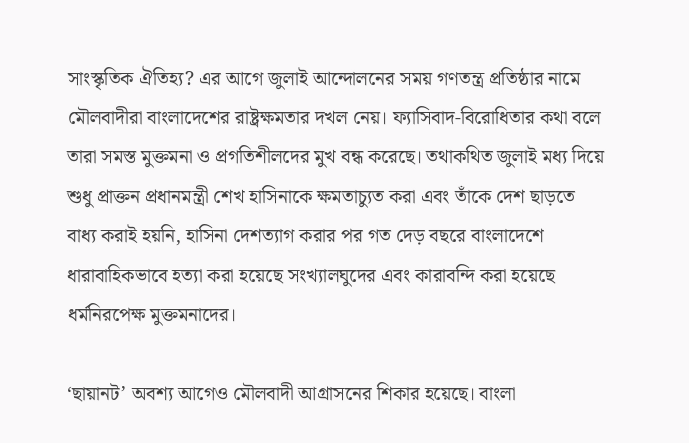সাংস্কৃতিক ঐতিহ‌্য? এর আগে জুলাই আন্দোলনের সময় গণতন্ত্র প্রতিষ্ঠার নামে মৌলবাদীরা বাংলাদেশের রাষ্ট্রক্ষমতার দখল নেয়। ফ‌্যাসিবাদ-বিরোধিতার কথা বলে তারা সমস্ত মুক্তমনা ও প্রগতিশীলদের মুখ বন্ধ করেছে। তথাকথিত জুলাই মধ‌্য দিয়ে শুধু প্রাক্তন প্রধানমন্ত্রী শেখ হাসিনাকে ক্ষমতাচ্যুত করা এবং তাঁকে দেশ ছাড়তে বাধ‌্য করাই হয়নি, হাসিনা দেশত‌্যাগ করার পর গত দেড় বছরে বাংলাদেশে ধারাবাহিকভাবে হত‌্যা করা হয়েছে সংখ্যালঘুদের এবং কারাবন্দি করা হয়েছে ধর্মনিরপেক্ষ মুক্তমনাদের।

‘ছায়ানট’ অবশ‌্য আগেও মৌলবাদী আগ্রাসনের শিকার হয়েছে। বাংলা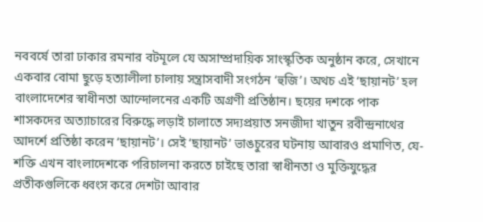নববর্ষে তারা ঢাকার রমনার বটমূলে যে অসাম্প্রদায়িক সাংস্কৃতিক অনুষ্ঠান করে, সেখানে একবার বোমা ছুড়ে হত‌্যালীলা চালায় সন্ত্রাসবাদী সংগঠন ‘হুজি’। অথচ এই ‘ছায়ানট’ হল বাংলাদেশের স্বাধীনতা আন্দোলনের একটি অগ্রণী প্রতিষ্ঠান। ছয়ের দশকে পাক শাসকদের অত‌্যাচারের বিরুদ্ধে লড়াই চালাতে সদ্যপ্রয়াত সনজীদা খাতুন রবীন্দ্রনাথের আদর্শে প্রতিষ্ঠা করেন ‘ছায়ানট’। সেই ‘ছায়ানট’ ভাঙচুরের ঘটনায় আবারও প্রমাণিত, যে-শক্তি এখন বাংলাদেশকে পরিচালনা করতে চাইছে তারা স্বাধীনতা ও মুক্তিযুদ্ধের প্রতীকগুলিকে ধ্বংস করে দেশটা আবার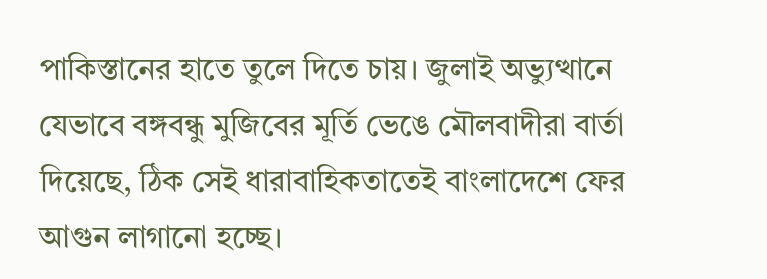পাকিস্তানের হাতে তুলে দিতে চায়। জুলাই অভ্যুত্থানে যেভাবে বঙ্গবন্ধু মুজিবের মূর্তি ভেঙে মৌলবাদীরা বার্তা দিয়েছে, ঠিক সেই ধারাবাহিকতাতেই বাংলাদেশে ফের আগুন লাগানো হচ্ছে।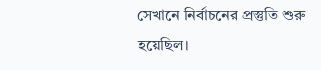সেখানে নির্বাচনের প্রস্তুতি শুরু হয়েছিল।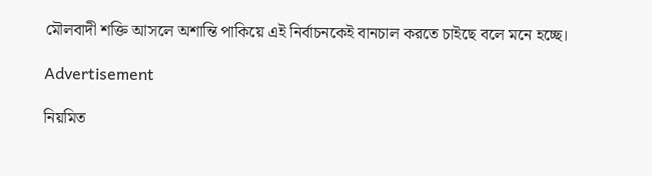মৌলবাদী শক্তি আসলে অশান্তি পাকিয়ে এই নির্বাচনকেই বানচাল করতে চাইছে বলে মনে হচ্ছে।

Advertisement

নিয়মিত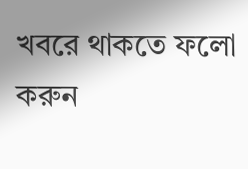খবরে থাকতে ফলো করুন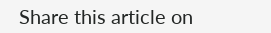Share this article on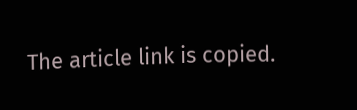The article link is copied.